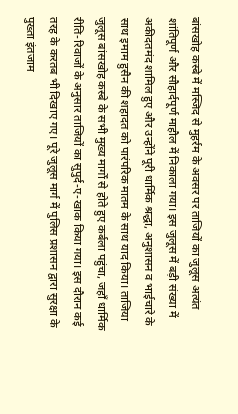बांसखोह कस्बे में मस्जिद से मुहर्रम के अवसर पर ताजियों का जुलूस अत्यंत शांतिपूर्ण और सौहार्दपूर्ण माहौल में निकाला गया। इस जुलूस में बड़ी संख्या में अकीदतमंद शामिल हुए और उन्होंने पूरी धार्मिक श्रद्धा, अनुशासन व भाईचारे के साथ इमाम हुसैन की शहादत को पारंपरिक मातम के साथ याद किया। ताजिया जुलूस बांसखोह कस्बे के सभी मुख्य मार्गों से होते हुए कर्बला पहुंचा, जहाँ धार्मिक रीति-रिवाजों के अनुसार ताजियों का सुपुर्द-ए-खाक किया गया। इस दौरान कई तरह के करतब भी दिखाए गए। पूरे जुलूस मार्ग में पुलिस प्रशासन द्वारा सुरक्षा के पुख्ता इंतजाम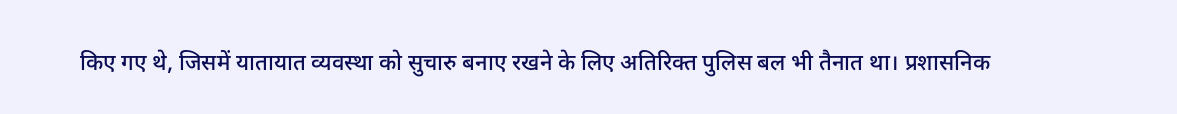किए गए थे, जिसमें यातायात व्यवस्था को सुचारु बनाए रखने के लिए अतिरिक्त पुलिस बल भी तैनात था। प्रशासनिक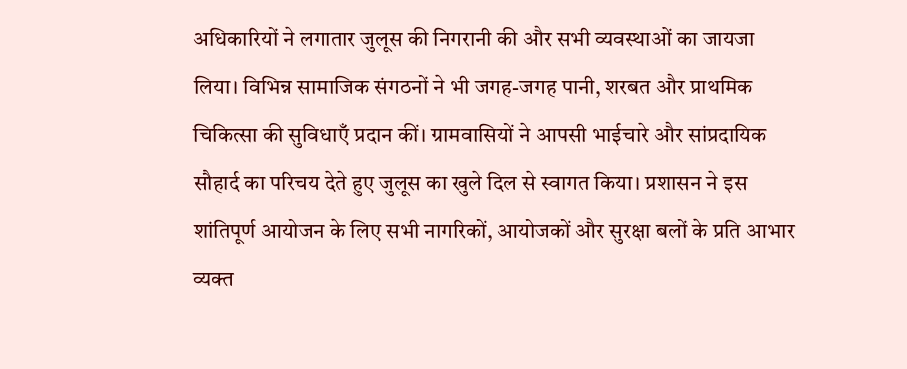अधिकारियों ने लगातार जुलूस की निगरानी की और सभी व्यवस्थाओं का जायजा लिया। विभिन्न सामाजिक संगठनों ने भी जगह-जगह पानी, शरबत और प्राथमिक चिकित्सा की सुविधाएँ प्रदान कीं। ग्रामवासियों ने आपसी भाईचारे और सांप्रदायिक सौहार्द का परिचय देते हुए जुलूस का खुले दिल से स्वागत किया। प्रशासन ने इस शांतिपूर्ण आयोजन के लिए सभी नागरिकों, आयोजकों और सुरक्षा बलों के प्रति आभार व्यक्त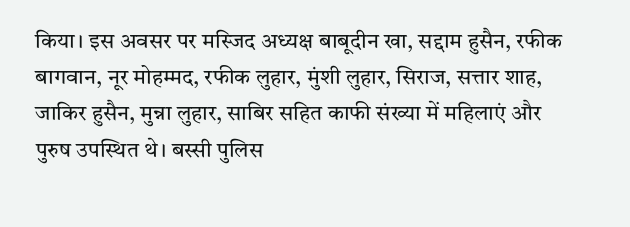किया। इस अवसर पर मस्जिद अध्यक्ष बाबूदीन खा, सद्दाम हुसैन, रफीक बागवान, नूर मोहम्मद, रफीक लुहार, मुंशी लुहार, सिराज, सत्तार शाह, जाकिर हुसैन, मुन्ना लुहार, साबिर सहित काफी संख्या में महिलाएं और पुरुष उपस्थित थे। बस्सी पुलिस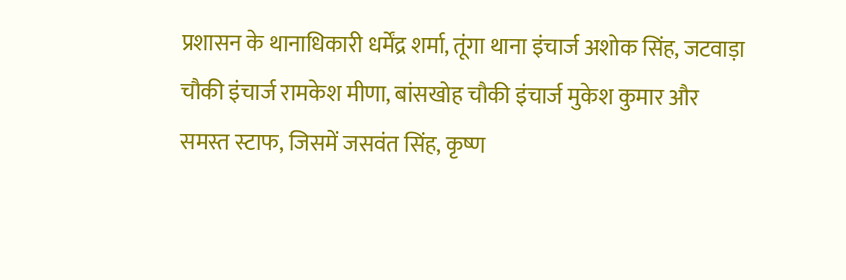प्रशासन के थानाधिकारी धर्मेंद्र शर्मा, तूंगा थाना इंचार्ज अशोक सिंह, जटवाड़ा चौकी इंचार्ज रामकेश मीणा, बांसखोह चौकी इंचार्ज मुकेश कुमार और समस्त स्टाफ, जिसमें जसवंत सिंह, कृष्ण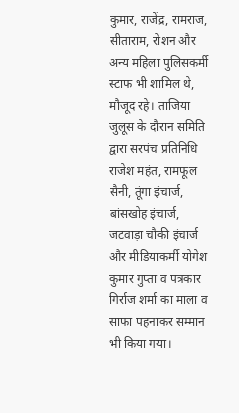कुमार, राजेंद्र, रामराज, सीताराम, रोशन और अन्य महिला पुलिसकर्मी स्टाफ भी शामिल थे, मौजूद रहे। ताजिया जुलूस के दौरान समिति द्वारा सरपंच प्रतिनिधि राजेश महंत, रामफूल सैनी, तूंगा इंचार्ज, बांसखोह इंचार्ज, जटवाड़ा चौकी इंचार्ज और मीडियाकर्मी योगेश कुमार गुप्ता व पत्रकार गिर्राज शर्मा का माला व साफा पहनाकर सम्मान भी किया गया।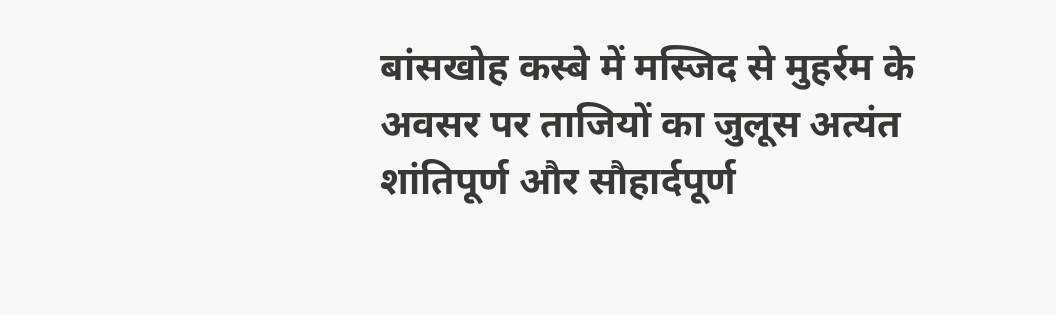बांसखोह कस्बे में मस्जिद से मुहर्रम के अवसर पर ताजियों का जुलूस अत्यंत शांतिपूर्ण और सौहार्दपूर्ण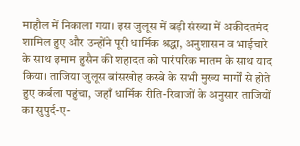माहौल में निकाला गया। इस जुलूस में बड़ी संख्या में अकीदतमंद शामिल हुए और उन्होंने पूरी धार्मिक श्रद्धा, अनुशासन व भाईचारे के साथ इमाम हुसैन की शहादत को पारंपरिक मातम के साथ याद किया। ताजिया जुलूस बांसखोह कस्बे के सभी मुख्य मार्गों से होते हुए कर्बला पहुंचा, जहाँ धार्मिक रीति-रिवाजों के अनुसार ताजियों का सुपुर्द-ए-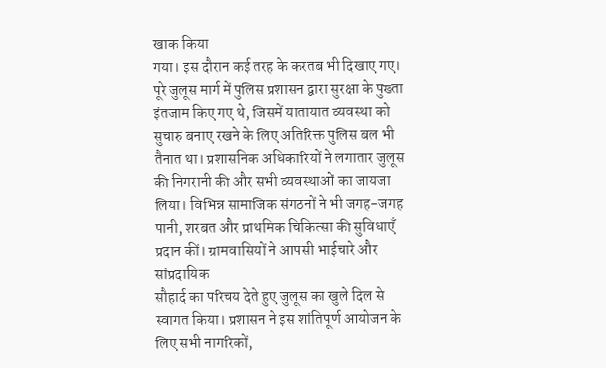खाक किया
गया। इस दौरान कई तरह के करतब भी दिखाए गए। पूरे जुलूस मार्ग में पुलिस प्रशासन द्वारा सुरक्षा के पुख्ता इंतजाम किए गए थे, जिसमें यातायात व्यवस्था को सुचारु बनाए रखने के लिए अतिरिक्त पुलिस बल भी तैनात था। प्रशासनिक अधिकारियों ने लगातार जुलूस की निगरानी की और सभी व्यवस्थाओं का जायजा लिया। विभिन्न सामाजिक संगठनों ने भी जगह-जगह पानी, शरबत और प्राथमिक चिकित्सा की सुविधाएँ प्रदान कीं। ग्रामवासियों ने आपसी भाईचारे और सांप्रदायिक
सौहार्द का परिचय देते हुए जुलूस का खुले दिल से स्वागत किया। प्रशासन ने इस शांतिपूर्ण आयोजन के लिए सभी नागरिकों,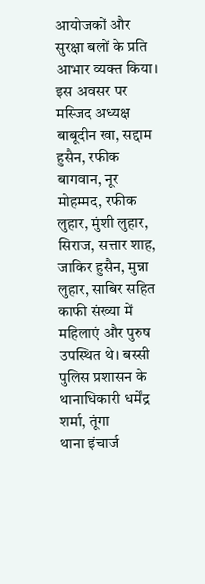आयोजकों और सुरक्षा बलों के प्रति आभार व्यक्त किया। इस अवसर पर मस्जिद अध्यक्ष बाबूदीन खा, सद्दाम हुसैन, रफीक बागवान, नूर मोहम्मद, रफीक लुहार, मुंशी लुहार, सिराज, सत्तार शाह, जाकिर हुसैन, मुन्ना लुहार, साबिर सहित काफी संख्या में महिलाएं और पुरुष उपस्थित थे। बस्सी पुलिस प्रशासन के थानाधिकारी धर्मेंद्र शर्मा, तूंगा
थाना इंचार्ज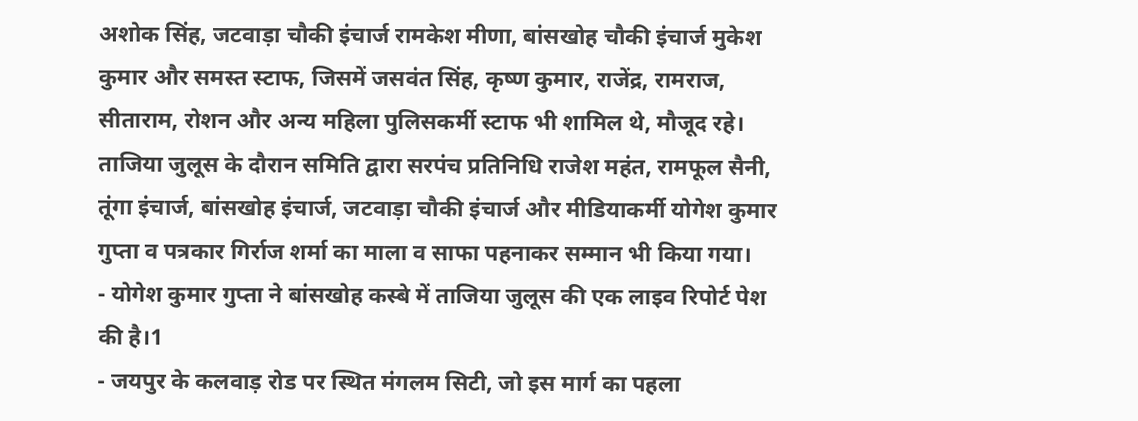अशोक सिंह, जटवाड़ा चौकी इंचार्ज रामकेश मीणा, बांसखोह चौकी इंचार्ज मुकेश कुमार और समस्त स्टाफ, जिसमें जसवंत सिंह, कृष्ण कुमार, राजेंद्र, रामराज, सीताराम, रोशन और अन्य महिला पुलिसकर्मी स्टाफ भी शामिल थे, मौजूद रहे। ताजिया जुलूस के दौरान समिति द्वारा सरपंच प्रतिनिधि राजेश महंत, रामफूल सैनी, तूंगा इंचार्ज, बांसखोह इंचार्ज, जटवाड़ा चौकी इंचार्ज और मीडियाकर्मी योगेश कुमार गुप्ता व पत्रकार गिर्राज शर्मा का माला व साफा पहनाकर सम्मान भी किया गया।
- योगेश कुमार गुप्ता ने बांसखोह कस्बे में ताजिया जुलूस की एक लाइव रिपोर्ट पेश की है।1
- जयपुर के कलवाड़ रोड पर स्थित मंगलम सिटी, जो इस मार्ग का पहला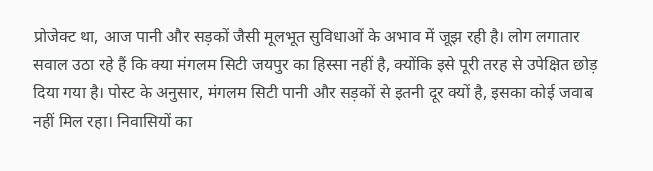प्रोजेक्ट था, आज पानी और सड़कों जैसी मूलभूत सुविधाओं के अभाव में जूझ रही है। लोग लगातार सवाल उठा रहे हैं कि क्या मंगलम सिटी जयपुर का हिस्सा नहीं है, क्योंकि इसे पूरी तरह से उपेक्षित छोड़ दिया गया है। पोस्ट के अनुसार, मंगलम सिटी पानी और सड़कों से इतनी दूर क्यों है, इसका कोई जवाब नहीं मिल रहा। निवासियों का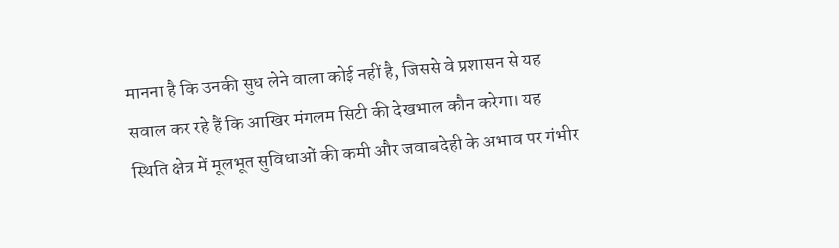मानना है कि उनकी सुध लेने वाला कोई नहीं है, जिससे वे प्रशासन से यह सवाल कर रहे हैं कि आखिर मंगलम सिटी की देखभाल कौन करेगा। यह स्थिति क्षेत्र में मूलभूत सुविधाओं की कमी और जवाबदेही के अभाव पर गंभीर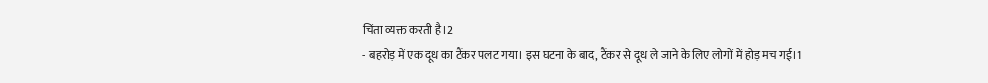चिंता व्यक्त करती है।2
- बहरोड़ में एक दूध का टैंकर पलट गया। इस घटना के बाद, टैंकर से दूध ले जाने के लिए लोगों में होड़ मच गई।1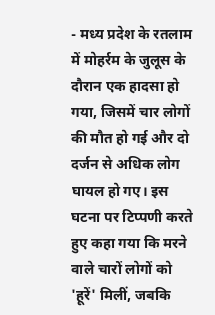- मध्य प्रदेश के रतलाम में मोहर्रम के जुलूस के दौरान एक हादसा हो गया, जिसमें चार लोगों की मौत हो गई और दो दर्जन से अधिक लोग घायल हो गए। इस घटना पर टिप्पणी करते हुए कहा गया कि मरने वाले चारों लोगों को 'हूरें' मिलीं, जबकि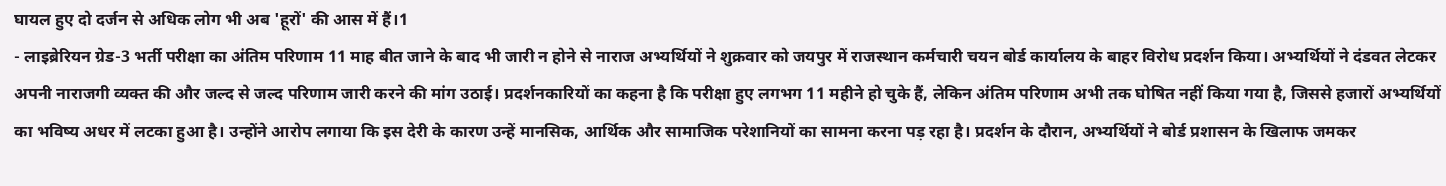घायल हुए दो दर्जन से अधिक लोग भी अब 'हूरों' की आस में हैं।1
- लाइब्रेरियन ग्रेड-3 भर्ती परीक्षा का अंतिम परिणाम 11 माह बीत जाने के बाद भी जारी न होने से नाराज अभ्यर्थियों ने शुक्रवार को जयपुर में राजस्थान कर्मचारी चयन बोर्ड कार्यालय के बाहर विरोध प्रदर्शन किया। अभ्यर्थियों ने दंडवत लेटकर अपनी नाराजगी व्यक्त की और जल्द से जल्द परिणाम जारी करने की मांग उठाई। प्रदर्शनकारियों का कहना है कि परीक्षा हुए लगभग 11 महीने हो चुके हैं, लेकिन अंतिम परिणाम अभी तक घोषित नहीं किया गया है, जिससे हजारों अभ्यर्थियों का भविष्य अधर में लटका हुआ है। उन्होंने आरोप लगाया कि इस देरी के कारण उन्हें मानसिक, आर्थिक और सामाजिक परेशानियों का सामना करना पड़ रहा है। प्रदर्शन के दौरान, अभ्यर्थियों ने बोर्ड प्रशासन के खिलाफ जमकर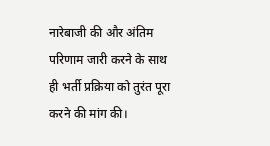नारेबाजी की और अंतिम परिणाम जारी करने के साथ ही भर्ती प्रक्रिया को तुरंत पूरा करने की मांग की।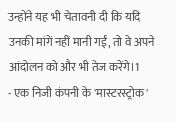उन्होंने यह भी चेतावनी दी कि यदि उनकी मांगें नहीं मानी गईं, तो वे अपने आंदोलन को और भी तेज करेंगे।1
- एक निजी कंपनी के 'मास्टरस्ट्रोक'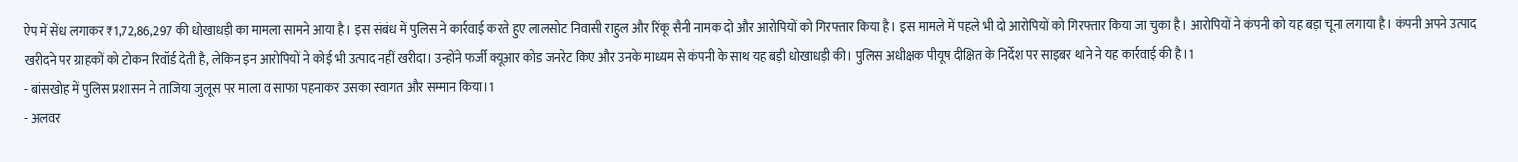ऐप में सेंध लगाकर ₹1,72,86,297 की धोखाधड़ी का मामला सामने आया है। इस संबंध में पुलिस ने कार्रवाई करते हुए लालसोट निवासी राहुल और रिंकू सैनी नामक दो और आरोपियों को गिरफ्तार किया है। इस मामले में पहले भी दो आरोपियों को गिरफ्तार किया जा चुका है। आरोपियों ने कंपनी को यह बड़ा चूना लगाया है। कंपनी अपने उत्पाद खरीदने पर ग्राहकों को टोकन रिवॉर्ड देती है, लेकिन इन आरोपियों ने कोई भी उत्पाद नहीं खरीदा। उन्होंने फर्जी क्यूआर कोड जनरेट किए और उनके माध्यम से कंपनी के साथ यह बड़ी धोखाधड़ी की। पुलिस अधीक्षक पीयूष दीक्षित के निर्देश पर साइबर थाने ने यह कार्रवाई की है।1
- बांसखोह में पुलिस प्रशासन ने ताजिया जुलूस पर माला व साफा पहनाकर उसका स्वागत और सम्मान किया।1
- अलवर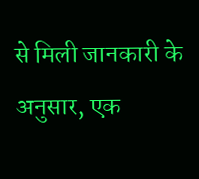से मिली जानकारी के अनुसार, एक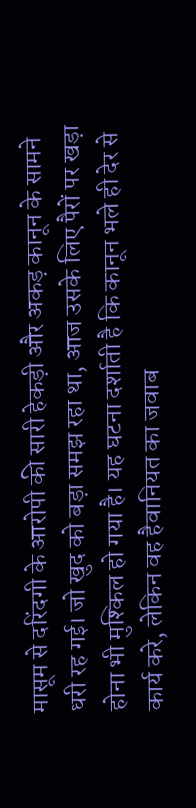मासूम से दरिंदगी के आरोपी की सारी हेकड़ी और अकड़ कानून के सामने धरी रह गई। जो खुद को बड़ा समझ रहा था, आज उसके लिए पैरों पर खड़ा होना भी मुश्किल हो गया है। यह घटना दर्शाती है कि कानून भले ही देर से कार्य करे, लेकिन वह हैवानियत का जवाब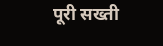पूरी सख्ती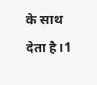के साथ देता है।1